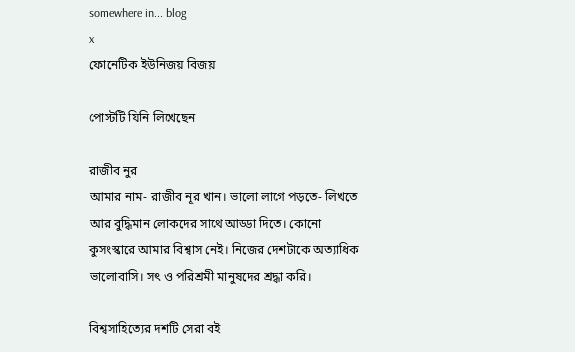somewhere in... blog
x
ফোনেটিক ইউনিজয় বিজয়

পোস্টটি যিনি লিখেছেন

রাজীব নুর
আমার নাম- রাজীব নূর খান। ভালো লাগে পড়তে- লিখতে আর বুদ্ধিমান লোকদের সাথে আড্ডা দিতে। কোনো কুসংস্কারে আমার বিশ্বাস নেই। নিজের দেশটাকে অত্যাধিক ভালোবাসি। সৎ ও পরিশ্রমী মানুষদের শ্রদ্ধা করি।

বিশ্বসাহিত্যের দশটি সেরা বই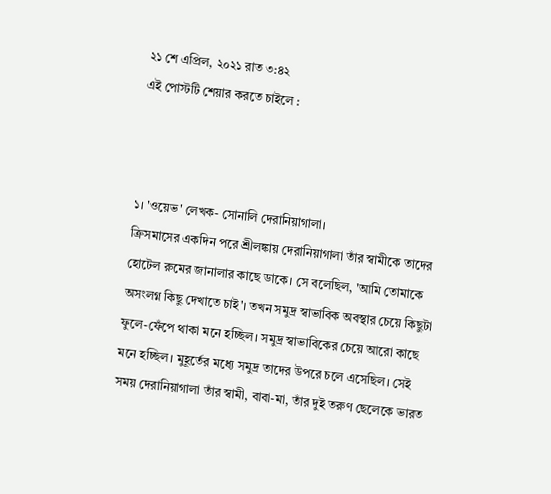২১ শে এপ্রিল, ২০২১ রাত ৩:৪২
এই পোস্টটি শেয়ার করতে চাইলে :



১। 'ওয়েভ' লেখক- সোনালি দেরানিয়াগালা।
ক্রিসমাসের একদিন পরে শ্রীলঙ্কায় দেরানিয়াগালা তাঁর স্বামীকে তাদের হোটেল রুমের জানালার কাছে ডাকে। সে বলেছিল, 'আমি তোমাকে অসংলগ্ন কিছু দেখাতে চাই'। তখন সমুদ্র স্বাভাবিক অবস্থার চেয়ে কিছুটা ফুলে-ফেঁপে থাকা মনে হচ্ছিল। সমুদ্র স্বাভাবিকের চেয়ে আরো কাছে মনে হচ্ছিল। মুহূর্তের মধ্যে সমুদ্র তাদের উপরে চলে এসেছিল। সেই সময় দেরানিয়াগালা তাঁর স্বামী, বাবা-মা, তাঁর দুই তরুণ ছেলেকে ভারত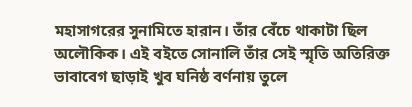মহাসাগরের সুনামিতে হারান। তাঁর বেঁচে থাকাটা ছিল অলৌকিক। এই বইতে সোনালি তাঁর সেই স্মৃতি অতিরিক্ত ভাবাবেগ ছাড়াই খুব ঘনিষ্ঠ বর্ণনায় তুলে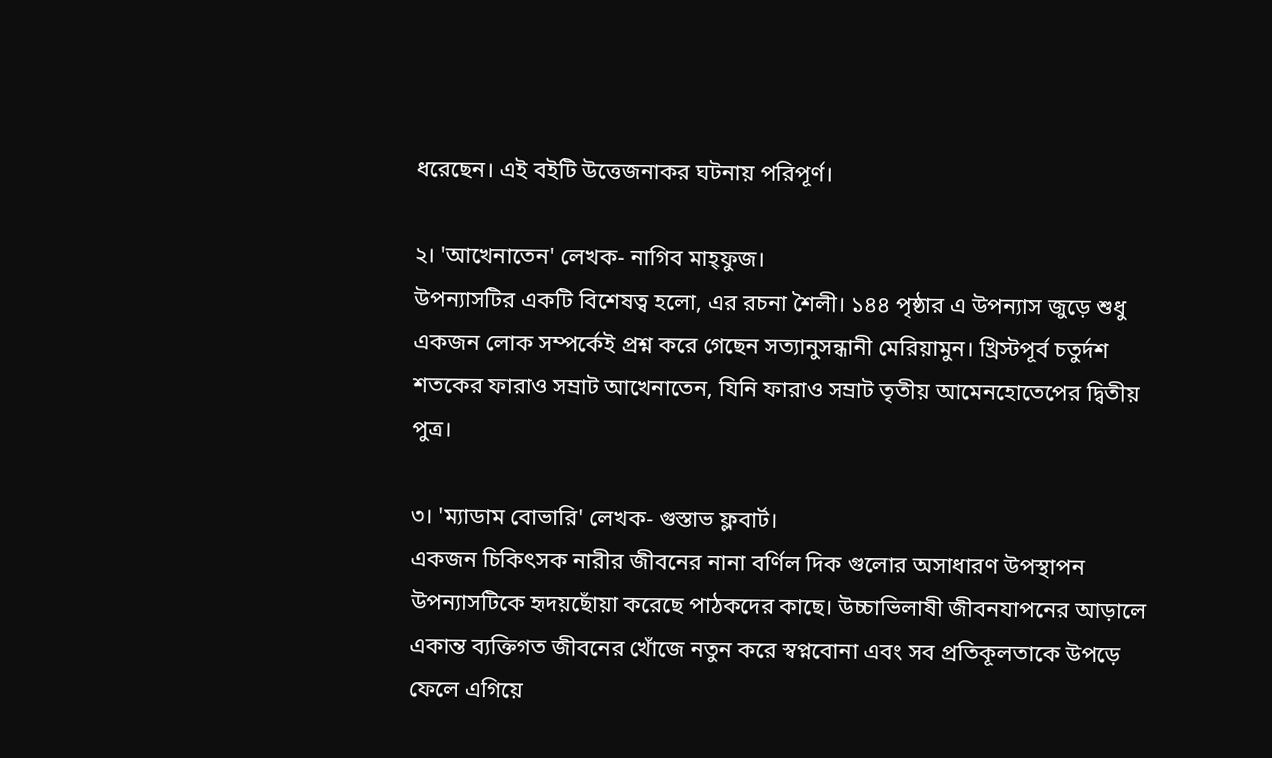ধরেছেন। এই বইটি উত্তেজনাকর ঘটনায় পরিপূর্ণ।

২। 'আখেনাতেন' লেখক- নাগিব মাহ্‌ফুজ।
উপন্যাসটির একটি বিশেষত্ব হলো, এর রচনা শৈলী। ১৪৪ পৃষ্ঠার এ উপন্যাস জুড়ে শুধু একজন লোক সম্পর্কেই প্রশ্ন করে গেছেন সত্যানুসন্ধানী মেরিয়ামুন। খ্রিস্টপূর্ব চতুর্দশ শতকের ফারাও সম্রাট আখেনাতেন, যিনি ফারাও সম্রাট তৃতীয় আমেনহোতেপের দ্বিতীয় পুত্র।

৩। 'ম্যাডাম বোভারি' লেখক- গুস্তাভ ফ্লবার্ট।
একজন চিকিৎসক নারীর জীবনের নানা বর্ণিল দিক গুলোর অসাধারণ উপস্থাপন উপন্যাসটিকে হৃদয়ছোঁয়া করেছে পাঠকদের কাছে। উচ্চাভিলাষী জীবনযাপনের আড়ালে একান্ত ব্যক্তিগত জীবনের খোঁজে নতুন করে স্বপ্নবোনা এবং সব প্রতিকূলতাকে উপড়ে ফেলে এগিয়ে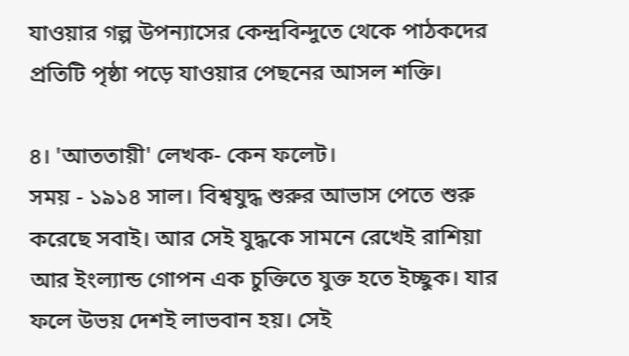যাওয়ার গল্প উপন্যাসের কেন্দ্রবিন্দুতে থেকে পাঠকদের প্রতিটি পৃষ্ঠা পড়ে যাওয়ার পেছনের আসল শক্তি।

৪। 'আততায়ী' লেখক- কেন ফলেট।
সময় - ১৯১৪ সাল। বিশ্বযুদ্ধ শুরুর আভাস পেতে শুরু করেছে সবাই। আর সেই যুদ্ধকে সামনে রেখেই রাশিয়া আর ইংল্যান্ড গোপন এক চুক্তিতে যুক্ত হতে ইচ্ছুক। যার ফলে উভয় দেশই লাভবান হয়। সেই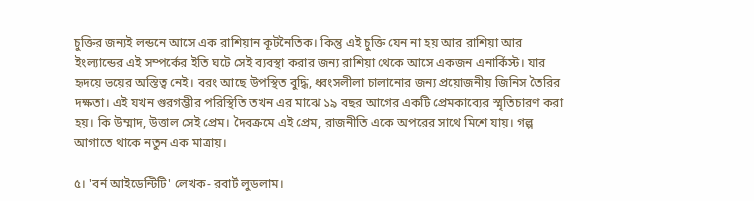চুক্তির জন্যই লন্ডনে আসে এক রাশিয়ান কূটনৈতিক। কিন্তু এই চুক্তি যেন না হয় আর রাশিয়া আর ইংল্যান্ডের এই সম্পর্কের ইতি ঘটে সেই ব্যবস্থা করার জন্য রাশিয়া থেকে আসে একজন এনার্কিস্ট। যার হৃদয়ে ভয়ের অস্তিত্ব নেই। বরং আছে উপস্থিত বুদ্ধি, ধ্বংসলীলা চালানোর জন্য প্রয়োজনীয় জিনিস তৈরির দক্ষতা। এই যখন গুরগম্ভীর পরিস্থিতি তখন এর মাঝে ১৯ বছর আগের একটি প্রেমকাব্যের স্মৃতিচারণ করা হয়। কি উম্মাদ, উত্তাল সেই প্রেম। দৈবক্রমে এই প্রেম, রাজনীতি একে অপরের সাথে মিশে যায়। গল্প আগাতে থাকে নতুন এক মাত্রায়।

৫। 'বর্ন আইডেন্টিটি' লেখক- রবার্ট লুডলাম।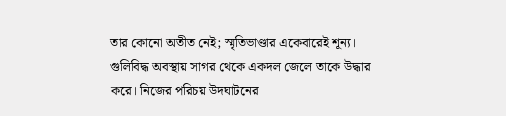তার কোনো অতীত নেই; স্মৃতিভাণ্ডার একেবারেই শূন্য। গুলিবিদ্ধ অবস্থায় সাগর থেকে একদল জেলে তাকে উদ্ধার করে। নিজের পরিচয় উদঘাটনের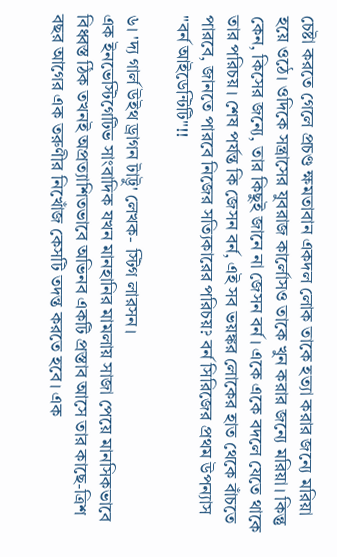চেষ্টা করতে গেলে প্রচণ্ড ক্ষমতাবান একদল লোক তাকে হত্যা করার জন্যে মরিয়া হয়ে ওঠে। ওদিকে সন্ত্রাসের যুবরাজ কার্লোসও তাকে খুন করার জন্যে মরিয়া। কিন্তু কেন, কিসের জন্যে, তার কিছুই জানে না জেসন বর্ন। একে একে বদলে যেতে থাকে তার পরিচয়। শেষ পর্যন্ত কি জেসন বর্ন, এই সব ভয়ঙ্কর লোকের হাত থেকে বাঁচতে পারবে, জানতে পারবে নিজের সত্যিকারের পরিচয়? বর্ন সিরিজের প্রথম উপন্যাস "বর্ন আইডেন্টিটি"!!

৬। 'দ্য গার্ল উইথ ড্রাগন টাট্টু' লেখক- স্টিগ লারসন।
এক ইনভেস্টিগেটিভ সাংবাদিক যখন মানহানির মামলায় সাজা পেয়ে মানসিকভাবে বিধ্বস্ত ঠিক তখনই অপ্রত্যাশিতভাবে অভিনব একটি প্রস্তাব আসে তার কাছে-ত্রিশ বছর আগের এক তরুণীর নিখোঁজ কেসটি তদন্ত করতে হবে। এক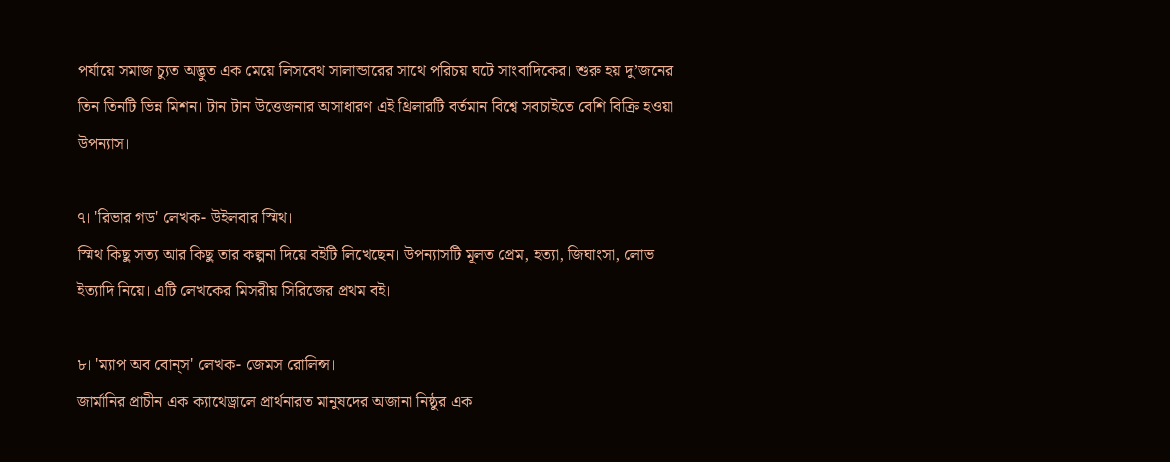পর্যায়ে সমাজ চ্যুত অদ্ভুত এক মেয়ে লিসবেথ সালান্ডারের সাথে পরিচয় ঘটে সাংবাদিকের। শুরু হয় দু’জনের তিন তিনটি ভিন্ন মিশন। টান টান উত্তেজনার অসাধারণ এই থ্রিলারটি বর্তমান বিশ্বে সবচাইতে বেশি বিক্রি হওয়া উপন্যাস।

৭। 'রিভার গড' লেখক- উইলবার স্মিথ।
স্মিথ কিছু সত্য আর কিছু তার কল্পনা দিয়ে বইটি লিখেছেন। উপন্যাসটি মূলত প্রেম, হত্যা, জিঘাংসা, লোভ ইত্যাদি নিয়ে। এটি লেখকের মিসরীয় সিরিজের প্রথম বই।

৮। 'ম্যাপ অব বোন্‌স' লেখক- জেমস রোলিন্স।
জার্মানির প্রাচীন এক ক্যাথেড্রালে প্রার্থনারত মানুষদের অজানা নিষ্ঠুর এক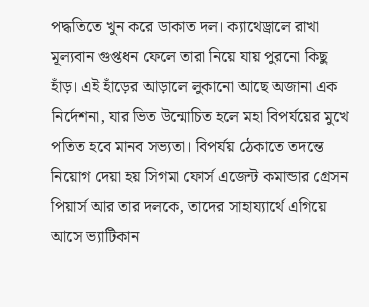পদ্ধতিতে খুন করে ডাকাত দল। ক্যাথেড্রালে রাখা মূল্যবান গুপ্তধন ফেলে তারা নিয়ে যায় পুরনো কিছু হাঁড়। এই হাঁড়ের আড়ালে লুকানো আছে অজানা এক নির্দেশনা, যার ভিত উন্মোচিত হলে মহা বিপর্যয়ের মুখে পতিত হবে মানব সভ্যতা। বিপর্যয় ঠেকাতে তদন্তে নিয়োগ দেয়া হয় সিগমা ফোর্স এজেন্ট কমান্ডার গ্রেসন পিয়ার্স আর তার দলকে, তাদের সাহায্যার্থে এগিয়ে আসে ভ্যাটিকান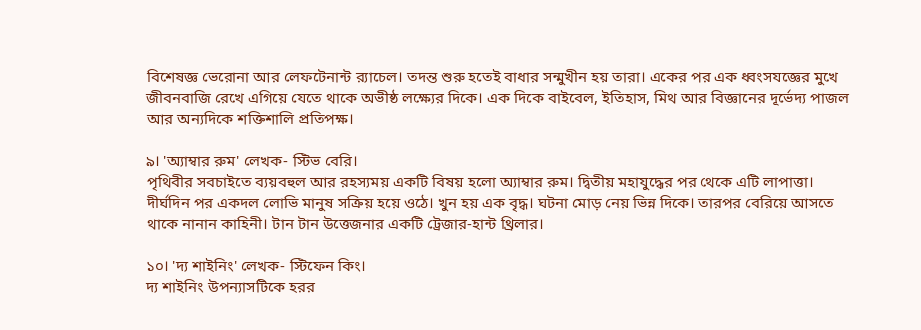বিশেষজ্ঞ ভেরোনা আর লেফটেনান্ট র‍্যাচেল। তদন্ত শুরু হতেই বাধার সন্মুখীন হয় তারা। একের পর এক ধ্বংসযজ্ঞের মুখে জীবনবাজি রেখে এগিয়ে যেতে থাকে অভীষ্ঠ লক্ষ্যের দিকে। এক দিকে বাইবেল, ইতিহাস, মিথ আর বিজ্ঞানের দূর্ভেদ্য পাজল আর অন্যদিকে শক্তিশালি প্রতিপক্ষ।

৯। 'অ্যাম্বার রুম' লেখক- স্টিভ বেরি।
পৃথিবীর সবচাইতে ব্যয়বহুল আর রহস্যময় একটি বিষয় হলো অ্যাম্বার রুম। দ্বিতীয় মহাযুদ্ধের পর থেকে এটি লাপাত্তা। দীর্ঘদিন পর একদল লোভি মানুষ সক্রিয় হয়ে ওঠে। খুন হয় এক বৃদ্ধ। ঘটনা মোড় নেয় ভিন্ন দিকে। তারপর বেরিয়ে আসতে থাকে নানান কাহিনী। টান টান উত্তেজনার একটি ট্রেজার-হান্ট থ্রিলার।

১০। 'দ্য শাইনিং' লেখক- স্টিফেন কিং।
দ্য শাইনিং উপন্যাসটিকে হরর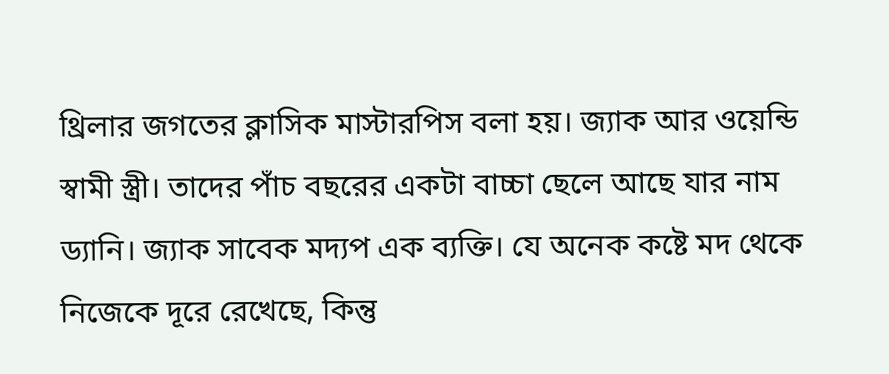থ্রিলার জগতের ক্লাসিক মাস্টারপিস বলা হয়। জ্যাক আর ওয়েন্ডি স্বামী স্ত্রী। তাদের পাঁচ বছরের একটা বাচ্চা ছেলে আছে যার নাম ড্যানি। জ্যাক সাবেক মদ্যপ এক ব্যক্তি। যে অনেক কষ্টে মদ থেকে নিজেকে দূরে রেখেছে, কিন্তু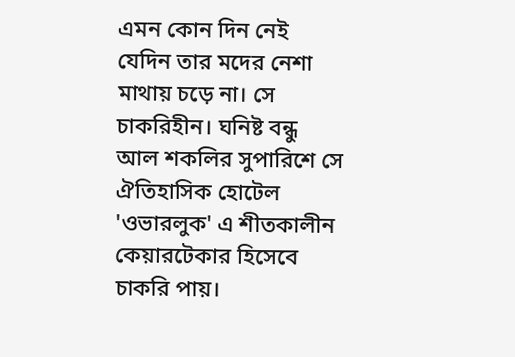এমন কোন দিন নেই যেদিন তার মদের নেশা মাথায় চড়ে না। সে চাকরিহীন। ঘনিষ্ট বন্ধু আল শকলির সুপারিশে সে ঐতিহাসিক হোটেল 'ওভারলুক' এ শীতকালীন কেয়ারটেকার হিসেবে চাকরি পায়।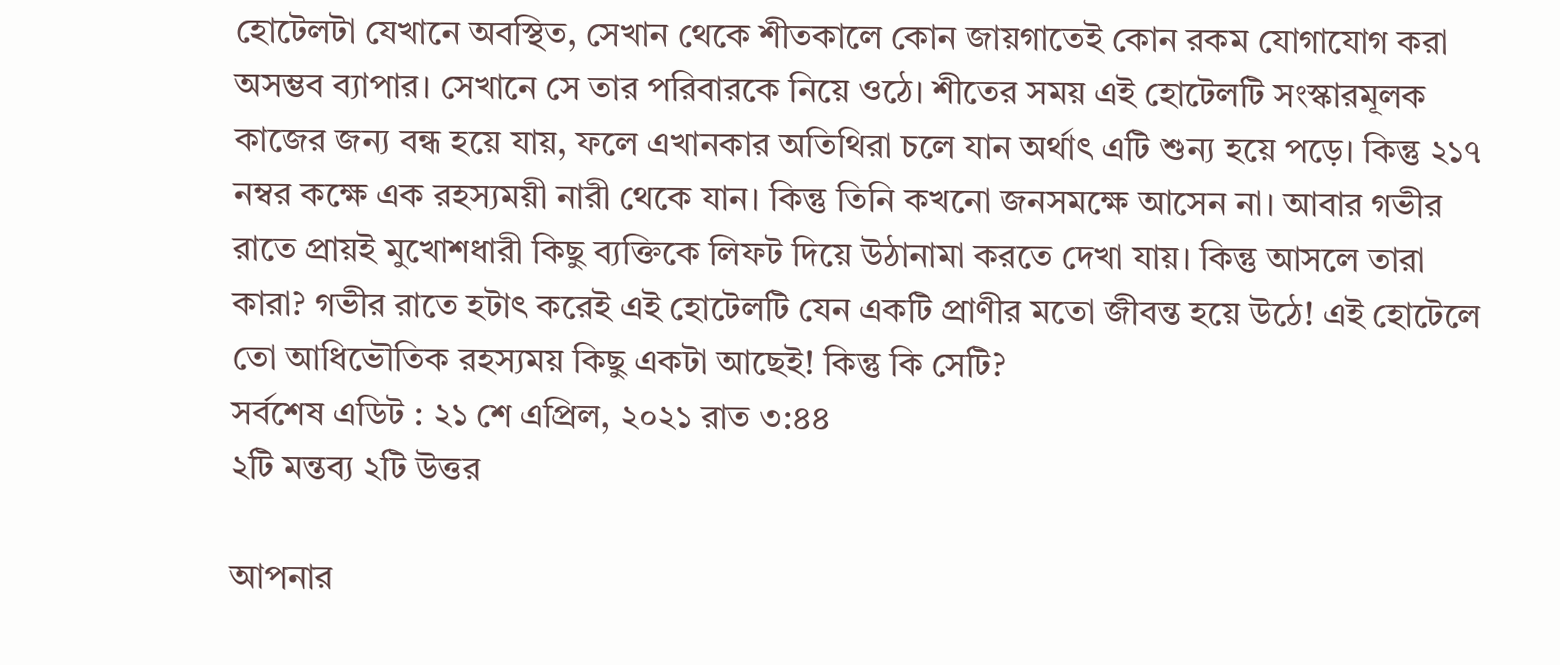হোটেলটা যেখানে অবস্থিত, সেখান থেকে শীতকালে কোন জায়গাতেই কোন রকম যোগাযোগ করা অসম্ভব ব্যাপার। সেখানে সে তার পরিবারকে নিয়ে ওঠে। শীতের সময় এই হোটেলটি সংস্কারমূলক কাজের জন্য বন্ধ হয়ে যায়, ফলে এখানকার অতিথিরা চলে যান অর্থাৎ এটি শুন্য হয়ে পড়ে। কিন্তু ২১৭ নম্বর কক্ষে এক রহস্যময়ী নারী থেকে যান। কিন্তু তিনি কখনো জনসমক্ষে আসেন না। আবার গভীর রাতে প্রায়ই মুখোশধারী কিছু ব্যক্তিকে লিফট দিয়ে উঠানামা করতে দেখা যায়। কিন্তু আসলে তারা কারা? গভীর রাতে হটাৎ করেই এই হোটেলটি যেন একটি প্রাণীর মতো জীবন্ত হয়ে উঠে! এই হোটেলে তো আধিভৌতিক রহস্যময় কিছু একটা আছেই! কিন্তু কি সেটি?
সর্বশেষ এডিট : ২১ শে এপ্রিল, ২০২১ রাত ৩:৪৪
২টি মন্তব্য ২টি উত্তর

আপনার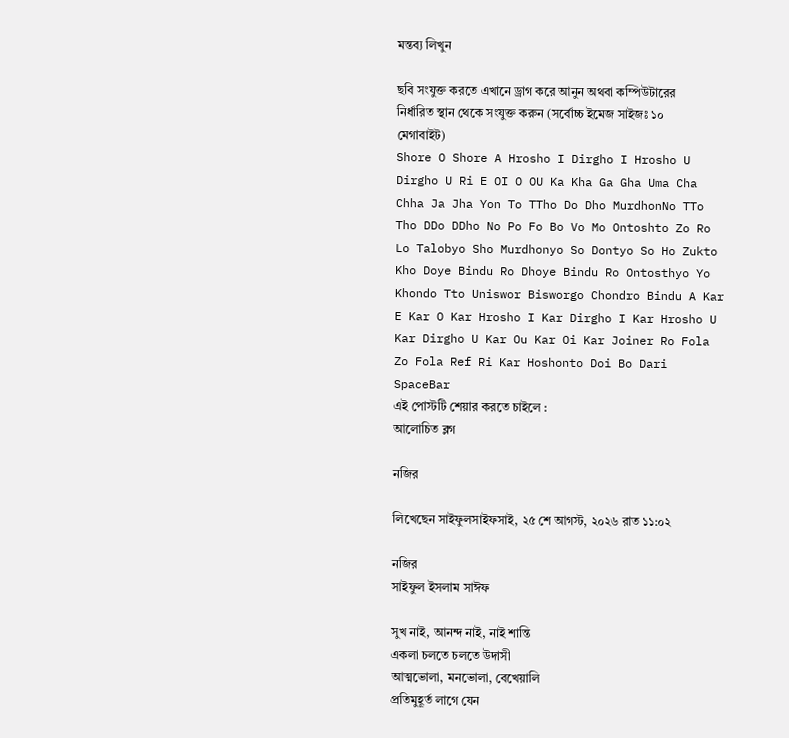মন্তব্য লিখুন

ছবি সংযুক্ত করতে এখানে ড্রাগ করে আনুন অথবা কম্পিউটারের নির্ধারিত স্থান থেকে সংযুক্ত করুন (সর্বোচ্চ ইমেজ সাইজঃ ১০ মেগাবাইট)
Shore O Shore A Hrosho I Dirgho I Hrosho U Dirgho U Ri E OI O OU Ka Kha Ga Gha Uma Cha Chha Ja Jha Yon To TTho Do Dho MurdhonNo TTo Tho DDo DDho No Po Fo Bo Vo Mo Ontoshto Zo Ro Lo Talobyo Sho Murdhonyo So Dontyo So Ho Zukto Kho Doye Bindu Ro Dhoye Bindu Ro Ontosthyo Yo Khondo Tto Uniswor Bisworgo Chondro Bindu A Kar E Kar O Kar Hrosho I Kar Dirgho I Kar Hrosho U Kar Dirgho U Kar Ou Kar Oi Kar Joiner Ro Fola Zo Fola Ref Ri Kar Hoshonto Doi Bo Dari SpaceBar
এই পোস্টটি শেয়ার করতে চাইলে :
আলোচিত ব্লগ

নজির

লিখেছেন সাইফুলসাইফসাই, ২৫ শে আগস্ট, ২০২৬ রাত ১১:০২

নজির
সাইফুল ইসলাম সাঈফ

সুখ নাই, আনন্দ নাই, নাই শান্তি
একলা চলতে চলতে উদাসী
আত্মভোলা, মনভোলা, বেখেয়ালি
প্রতিমুহূর্ত লাগে যেন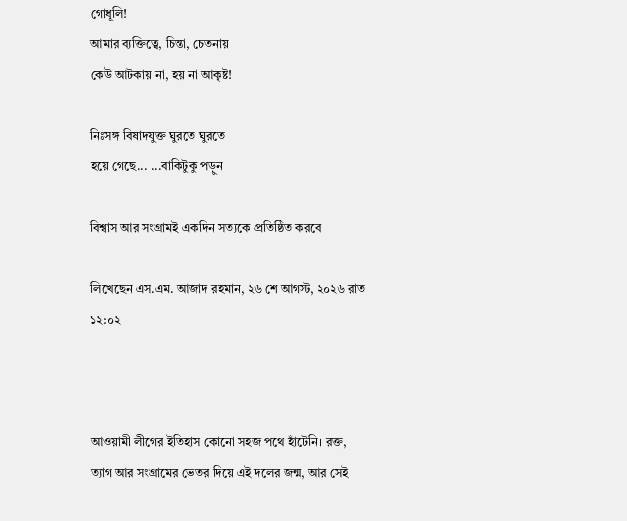গোধূলি!
আমার ব্যক্তিত্বে, চিন্তা, চেতনায়
কেউ আটকায় না, হয় না আকৃষ্ট!

নিঃসঙ্গ বিষাদযুক্ত ঘুরতে ঘুরতে
হয়ে গেছে... ...বাকিটুকু পড়ুন

বিশ্বাস আর সংগ্রামই একদিন সত্যকে প্রতিষ্ঠিত করবে

লিখেছেন এস.এম. আজাদ রহমান, ২৬ শে আগস্ট, ২০২৬ রাত ১২:০২



আওয়ামী লীগের ইতিহাস কোনো সহজ পথে হাঁটেনি। রক্ত, ত্যাগ আর সংগ্রামের ভেতর দিয়ে এই দলের জন্ম, আর সেই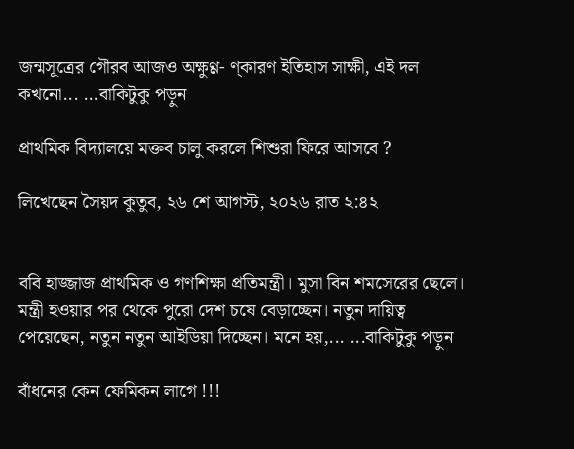জন্মসূত্রের গৌরব আজও অক্ষুণ্ণ- ণ্কারণ ইতিহাস সাক্ষী, এই দল কখনো... ...বাকিটুকু পড়ুন

প্রাথমিক বিদ্যালয়ে মক্তব চালু করলে শিশুরা ফিরে আসবে ?

লিখেছেন সৈয়দ কুতুব, ২৬ শে আগস্ট, ২০২৬ রাত ২:৪২


ববি হাজ্জাজ প্রাথমিক ও গণশিক্ষা প্রতিমন্ত্রী। মুসা বিন শমসেরের ছেলে। মন্ত্রী হওয়ার পর থেকে পুরো দেশ চষে বেড়াচ্ছেন। নতুন দায়িত্ব পেয়েছেন, নতুন নতুন আইডিয়া দিচ্ছেন। মনে হয়,... ...বাকিটুকু পড়ুন

বাঁধনের কেন ফেমিকন লাগে !!!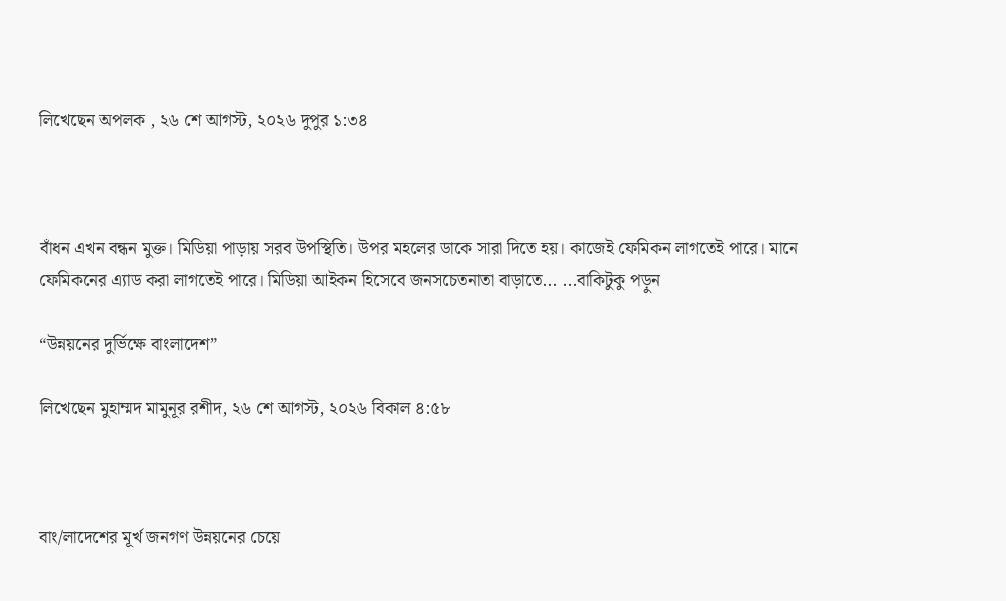লিখেছেন অপলক , ২৬ শে আগস্ট, ২০২৬ দুপুর ১:৩৪



বাঁধন এখন বন্ধন মুক্ত। মিডিয়া পাড়ায় সরব উপস্থিতি। উপর মহলের ডাকে সারা দিতে হয়। কাজেই ফেমিকন লাগতেই পারে। মানে ফেমিকনের এ্যাড করা লাগতেই পারে। মিডিয়া আইকন হিসেবে জনসচেতনাতা বাড়াতে... ...বাকিটুকু পড়ুন

“উন্নয়নের দুর্ভিক্ষে বাংলাদেশ”

লিখেছেন মুহাম্মদ মামুনূর রশীদ, ২৬ শে আগস্ট, ২০২৬ বিকাল ৪:৫৮



বাং/লাদেশের মূর্খ জনগণ উন্নয়নের চেয়ে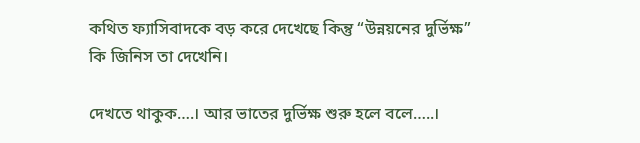কথিত ফ্যাসিবাদকে বড় করে দেখেছে কিন্তু “উন্নয়নের দুর্ভিক্ষ” কি জিনিস তা দেখেনি।

দেখতে থাকুক….। আর ভাতের দুর্ভিক্ষ শুরু হলে বলে…..।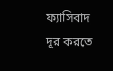ফ্যাসিবাদ দূর করতে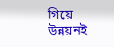গিয়ে উন্নয়নই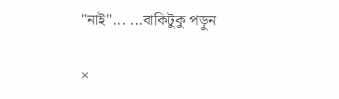"নাই"... ...বাকিটুকু পড়ুন

×